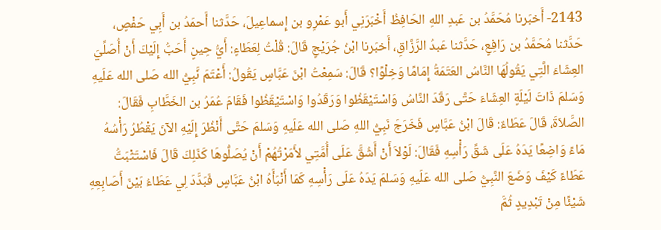2143- أَخبَرنا مُحَمَّدُ بن عَبدِ اللهِ الحَافِظُ أَخْبَرَنِي أَبو عَمْرِو بن إِسماعِيلَ، حَدَّثنا أَحمَدُ بن أَبِي حَفْصٍ، حَدَّثنا مُحَمَّدُ بن رَافِعٍ، حَدَّثنا عَبدُ الرَّزَّاقِ، أَخبَرنا ابْنُ جُرَيْجٍ قَالَ: قُلْتُ لِعَطَاءٍ: أَيُّ حِينٍ أَحَبُّ إِلَيْكَ أَنْ أُصَلِّيَ العِشَاءَ الَّتِي يَقُولُهَا النَّاسُ العَتَمَةُ إِمَامًا وَخِلْوًا؟ قَالَ: سَمِعْتُ ابْنَ عَبَّاسٍ يَقُولُ: أَعْتَمَ نَّبِيُّ الله صَلى الله عَلَيهِ وَسَلمَ ذَاتَ لَيْلَةٍ العِشَاءَ حَتَّى رَقَدَ النَّاسُ وَاسْتَيْقَظُوا وَرَقَدُوا وَاسْتَيْقَظُوا فَقَامَ عُمَرُ بن الخَطَّابِ فَقَالَ: الصَّلاَةَ، قَالَ عَطَاءٌ: قَالَ ابْنُ عَبَّاسٍ فَخَرَجَ نَبِيُّ اللهِ صَلى الله عَلَيهِ وَسَلمَ حَتَّى أَنْظُرَ إِلَيْهِ الآنَ يَقْطُرُ رَأْسُهُ مَاءً وَاضِعًا يَدَهُ عَلَى شَقِّ رَأْسِهِ فَقَالَ: لَوْلاَ أَنْ أَشُقَّ عَلَى أُمَّتِي لأَمَرْتُهُمْ أَنْ يُصَلُّوهَا كَذَلِكَ قَالَ فَاسْتَثْبَتُّ عَطَاءً كَيْفَ وَضَعَ النَّبِيُّ صَلى الله عَلَيهِ وَسَلمَ يَدَهُ عَلَى رَأْسِهِ كَمَا أَنْبَأَهُ ابْنُ عَبَّاسٍ فَبَدَّدَ لِي عَطَاءُ بَيْنَ أَصَابِعِهِ شَيْئًا مِنْ تَبْدِيدٍ ثُمَّ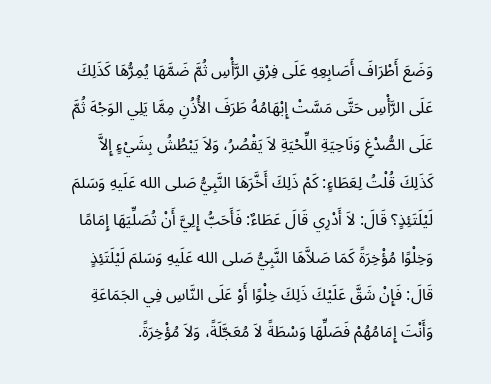وَضَعَ أَطْرَافَ أَصَابِعِهِ عَلَى فِرْقِ الرَّأْسِ ثُمَّ ضَمَّهَا يُمِرُّهَا كَذَلِكَ عَلَى الرَّأْسِ حَتَّى مَسَّتْ إِبْهَامُهُ طَرَفَ الأُذُنِ مِمَّا يَلِي الوَجْهَ ثُمَّ عَلَى الصُّدْغِ وَنَاحِيَةِ اللِّحْيَةِ لاَ يَقْصُرُ، وَلاَ يَبْطُشُ بِشَيْءٍ إِلاَّ كَذَلِكَ قُلْتُ لِعَطَاءٍ: كَمْ ذَلِكَ أَخَّرَهَا النَّبِيُّ صَلى الله عَلَيهِ وَسَلمَ لَيْلَتَئِذٍ؟ قَالَ: لاَ أَدْرِي قَالَ عَطَاءٌ: فَأَحَبُّ إِلِيَّ أَنْ تُصَلِّيَهَا إِمَامًا وَخِلْوًا مُؤْخِرَةً كَمَا صَلاَّهَا النَّبِيُّ صَلى الله عَلَيهِ وَسَلمَ لَيْلَتَئِذٍ قَالَ: فَإِنْ شَقَّ عَلَيْكَ ذَلِكَ خِلْوًا أَوْ عَلَى النَّاسِ فِي الجَمَاعَةِ وَأَنْتَ إِمَامُهُمْ فَصَلِّهَا وَسْطَةً لاَ مُعَجَّلَةً، وَلاَ مُؤْخِرَةً.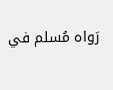رَواه مُسلم في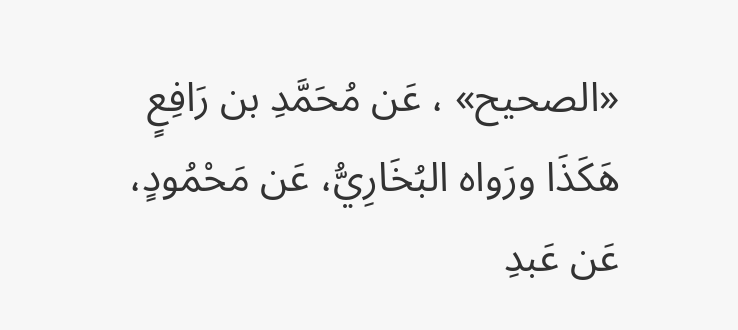«الصحيح» ، عَن مُحَمَّدِ بن رَافِعٍ هَكَذَا ورَواه البُخَارِيُّ، عَن مَحْمُودٍ، عَن عَبدِ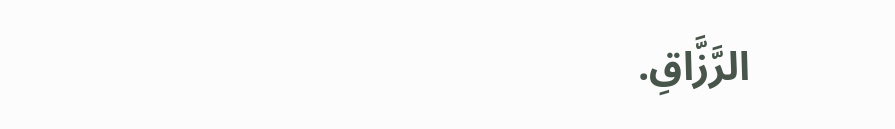الرَّزَّاقِ.